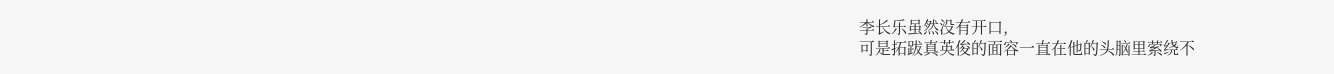李长乐虽然没有开口,
可是拓跋真英俊的面容一直在他的头脑里萦绕不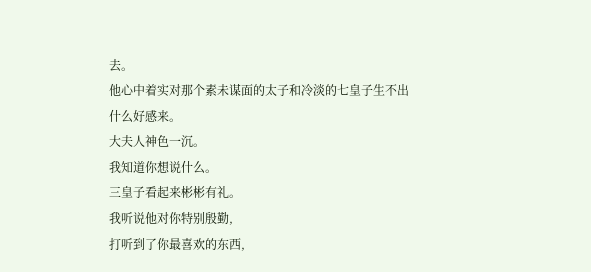去。
他心中着实对那个素未谋面的太子和冷淡的七皇子生不出什么好感来。
大夫人神色一沉。
我知道你想说什么。
三皇子看起来彬彬有礼。
我听说他对你特别殷勤,
打听到了你最喜欢的东西,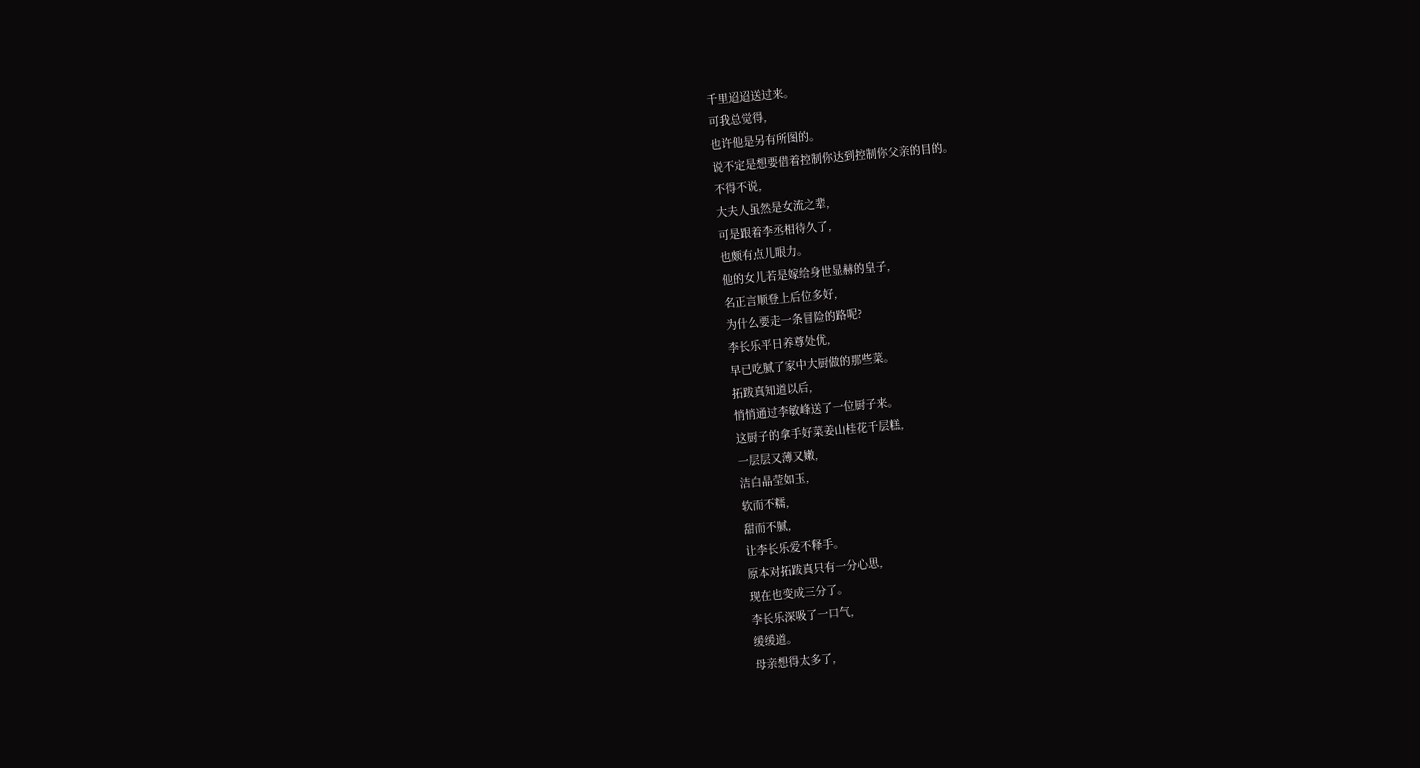千里迢迢送过来。
可我总觉得,
也许他是另有所图的。
说不定是想要借着控制你达到控制你父亲的目的。
不得不说,
大夫人虽然是女流之辈,
可是跟着李丞相待久了,
也颇有点儿眼力。
他的女儿若是嫁给身世显赫的皇子,
名正言顺登上后位多好,
为什么要走一条冒险的路呢?
李长乐平日养尊处优,
早已吃腻了家中大厨做的那些菜。
拓跋真知道以后,
悄悄通过李敏峰送了一位厨子来。
这厨子的拿手好菜姜山桂花千层糕,
一层层又薄又嫩,
洁白晶莹如玉,
软而不糯,
甜而不腻,
让李长乐爱不释手。
原本对拓跋真只有一分心思,
现在也变成三分了。
李长乐深吸了一口气,
缓缓道。
母亲想得太多了,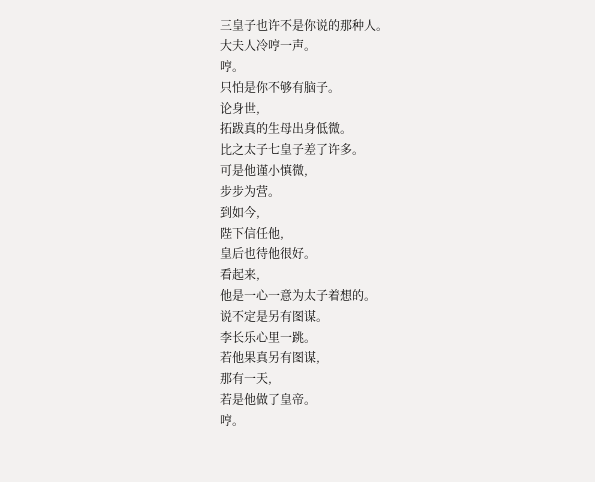三皇子也许不是你说的那种人。
大夫人冷哼一声。
哼。
只怕是你不够有脑子。
论身世,
拓跋真的生母出身低微。
比之太子七皇子差了许多。
可是他谨小慎微,
步步为营。
到如今,
陛下信任他,
皇后也待他很好。
看起来,
他是一心一意为太子着想的。
说不定是另有图谋。
李长乐心里一跳。
若他果真另有图谋,
那有一天,
若是他做了皇帝。
哼。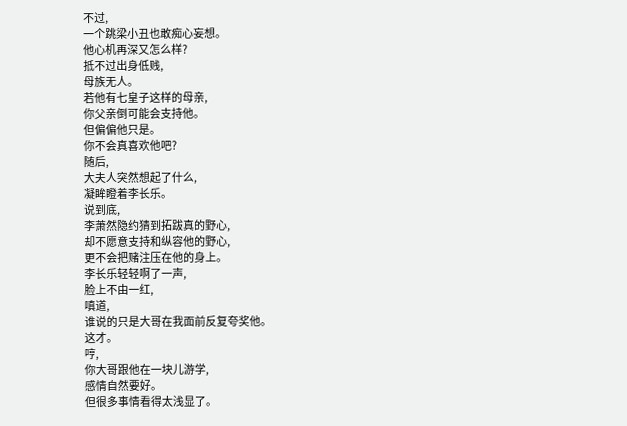不过,
一个跳梁小丑也敢痴心妄想。
他心机再深又怎么样?
抵不过出身低贱,
母族无人。
若他有七皇子这样的母亲,
你父亲倒可能会支持他。
但偏偏他只是。
你不会真喜欢他吧?
随后,
大夫人突然想起了什么,
凝眸瞪着李长乐。
说到底,
李萧然隐约猜到拓跋真的野心,
却不愿意支持和纵容他的野心,
更不会把赌注压在他的身上。
李长乐轻轻啊了一声,
脸上不由一红,
嗔道,
谁说的只是大哥在我面前反复夸奖他。
这才。
哼,
你大哥跟他在一块儿游学,
感情自然要好。
但很多事情看得太浅显了。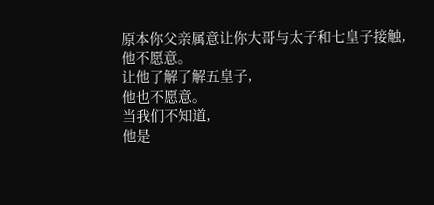原本你父亲属意让你大哥与太子和七皇子接触,
他不愿意。
让他了解了解五皇子,
他也不愿意。
当我们不知道,
他是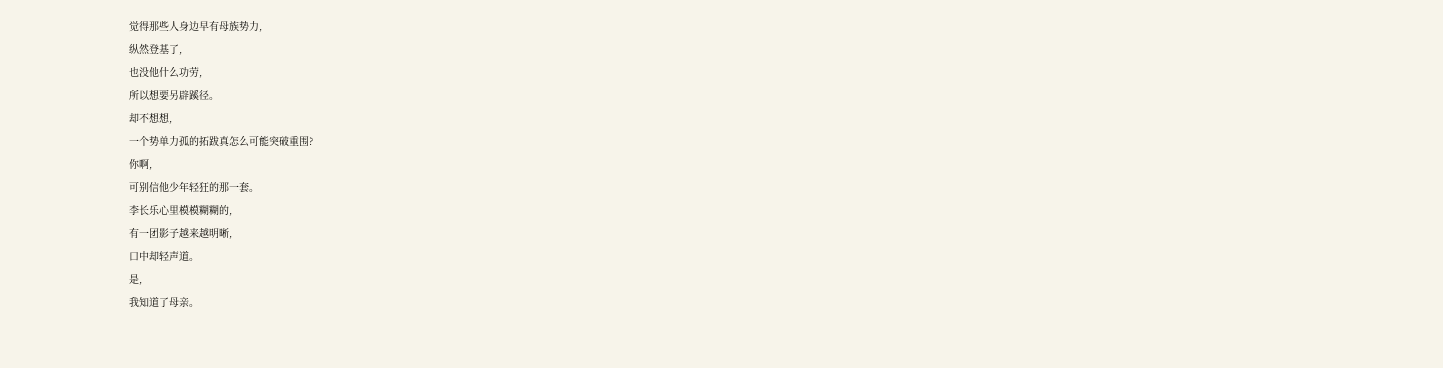觉得那些人身边早有母族势力,
纵然登基了,
也没他什么功劳,
所以想要另辟蹊径。
却不想想,
一个势单力孤的拓跋真怎么可能突破重围?
你啊,
可别信他少年轻狂的那一套。
李长乐心里模模糊糊的,
有一团影子越来越明晰,
口中却轻声道。
是,
我知道了母亲。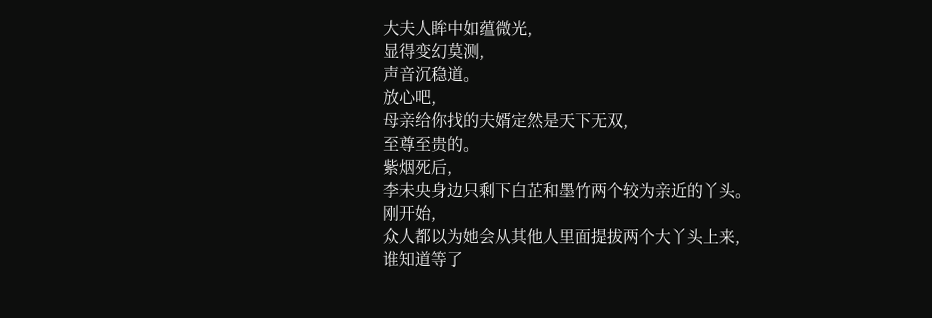大夫人眸中如蕴微光,
显得变幻莫测,
声音沉稳道。
放心吧,
母亲给你找的夫婿定然是天下无双,
至尊至贵的。
紫烟死后,
李未央身边只剩下白芷和墨竹两个较为亲近的丫头。
刚开始,
众人都以为她会从其他人里面提拔两个大丫头上来,
谁知道等了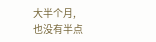大半个月,
也没有半点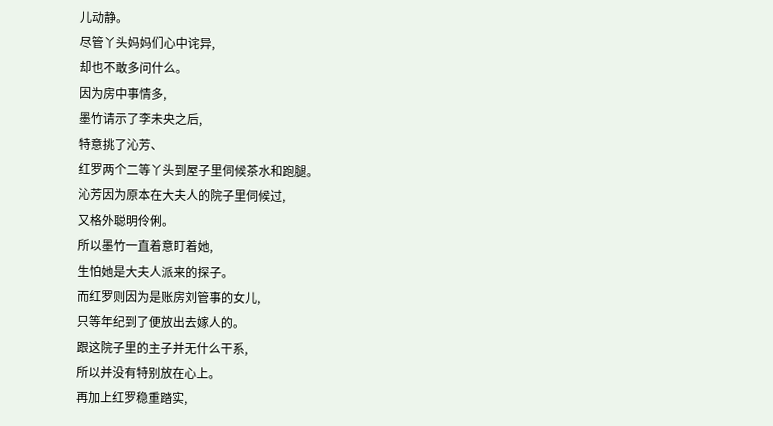儿动静。
尽管丫头妈妈们心中诧异,
却也不敢多问什么。
因为房中事情多,
墨竹请示了李未央之后,
特意挑了沁芳、
红罗两个二等丫头到屋子里伺候茶水和跑腿。
沁芳因为原本在大夫人的院子里伺候过,
又格外聪明伶俐。
所以墨竹一直着意盯着她,
生怕她是大夫人派来的探子。
而红罗则因为是账房刘管事的女儿,
只等年纪到了便放出去嫁人的。
跟这院子里的主子并无什么干系,
所以并没有特别放在心上。
再加上红罗稳重踏实,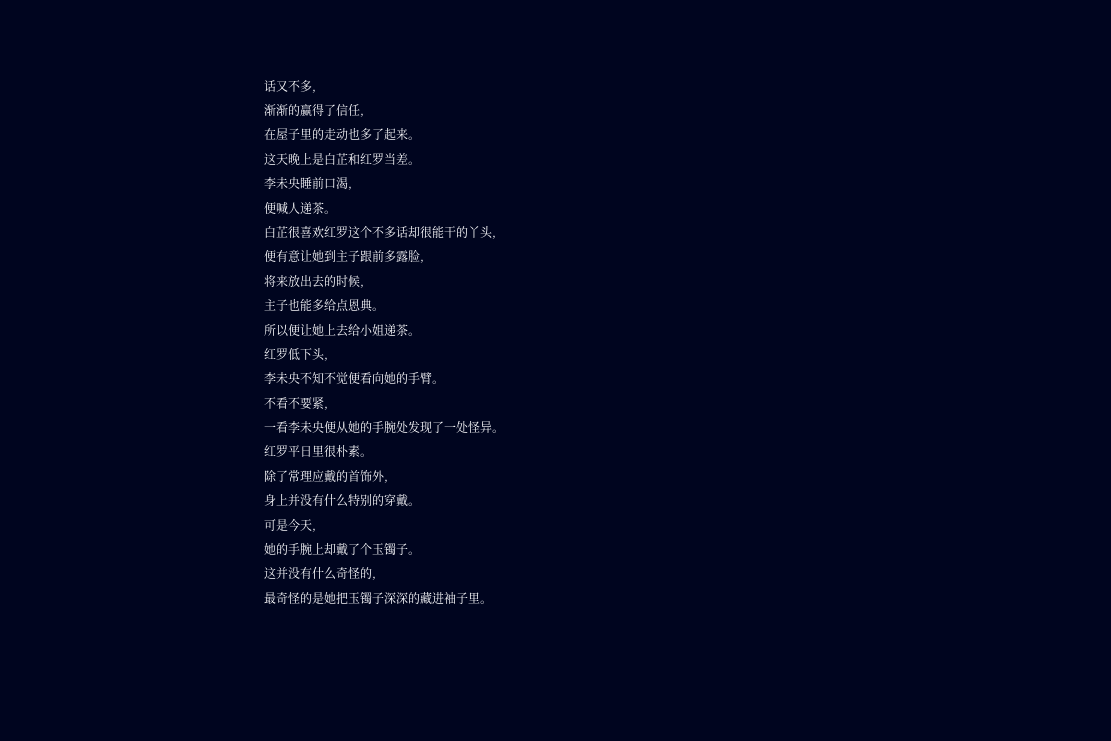话又不多,
渐渐的赢得了信任,
在屋子里的走动也多了起来。
这天晚上是白芷和红罗当差。
李未央睡前口渴,
便喊人递茶。
白芷很喜欢红罗这个不多话却很能干的丫头,
便有意让她到主子跟前多露脸,
将来放出去的时候,
主子也能多给点恩典。
所以便让她上去给小姐递茶。
红罗低下头,
李未央不知不觉便看向她的手臂。
不看不要紧,
一看李未央便从她的手腕处发现了一处怪异。
红罗平日里很朴素。
除了常理应戴的首饰外,
身上并没有什么特别的穿戴。
可是今天,
她的手腕上却戴了个玉镯子。
这并没有什么奇怪的,
最奇怪的是她把玉镯子深深的藏进袖子里。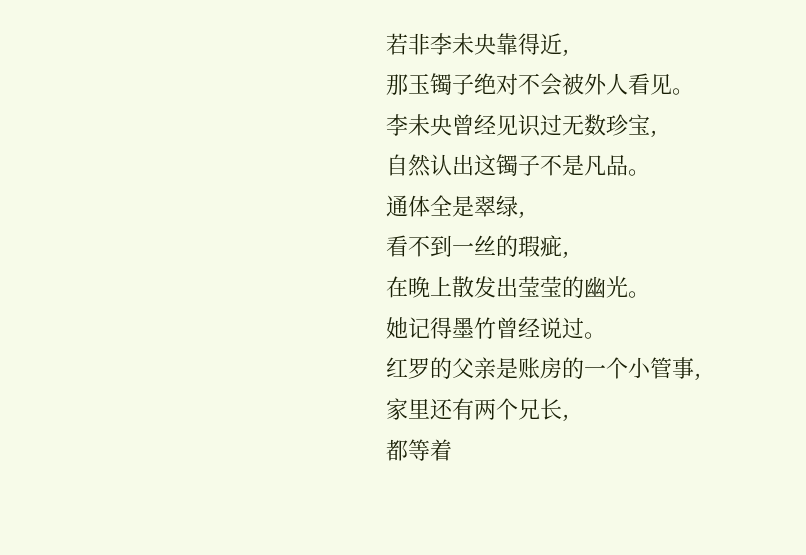若非李未央靠得近,
那玉镯子绝对不会被外人看见。
李未央曾经见识过无数珍宝,
自然认出这镯子不是凡品。
通体全是翠绿,
看不到一丝的瑕疵,
在晚上散发出莹莹的幽光。
她记得墨竹曾经说过。
红罗的父亲是账房的一个小管事,
家里还有两个兄长,
都等着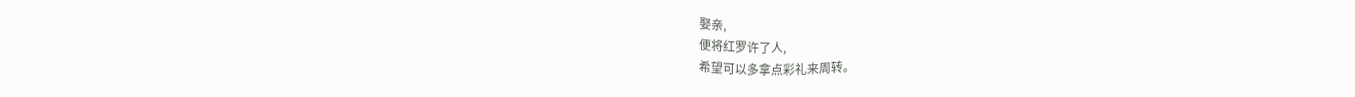娶亲,
便将红罗许了人,
希望可以多拿点彩礼来周转。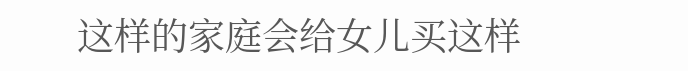这样的家庭会给女儿买这样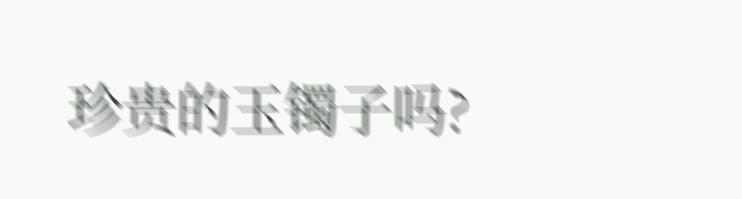珍贵的玉镯子吗?